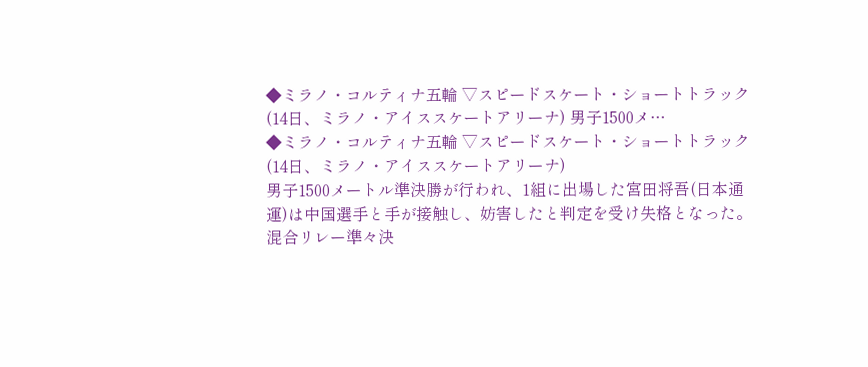◆ミラノ・コルティナ五輪 ▽スピードスケート・ショートトラック(14日、ミラノ・アイススケートアリーナ) 男子1500メ…
◆ミラノ・コルティナ五輪 ▽スピードスケート・ショートトラック(14日、ミラノ・アイススケートアリーナ)
男子1500メートル準決勝が行われ、1組に出場した宮田将吾(日本通運)は中国選手と手が接触し、妨害したと判定を受け失格となった。混合リレー準々決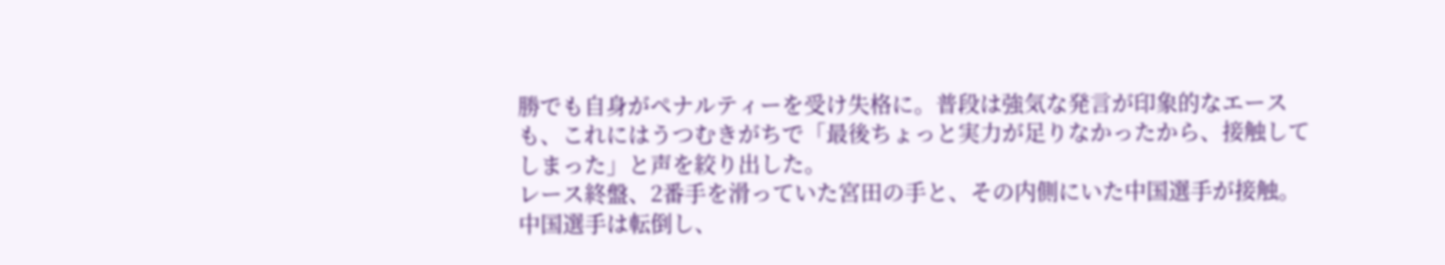勝でも自身がペナルティーを受け失格に。普段は強気な発言が印象的なエースも、これにはうつむきがちで「最後ちょっと実力が足りなかったから、接触してしまった」と声を絞り出した。
レース終盤、2番手を滑っていた宮田の手と、その内側にいた中国選手が接触。中国選手は転倒し、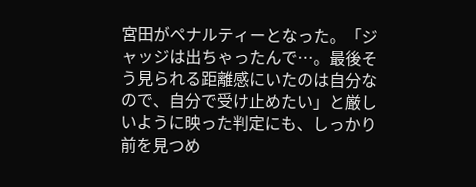宮田がペナルティーとなった。「ジャッジは出ちゃったんで…。最後そう見られる距離感にいたのは自分なので、自分で受け止めたい」と厳しいように映った判定にも、しっかり前を見つめ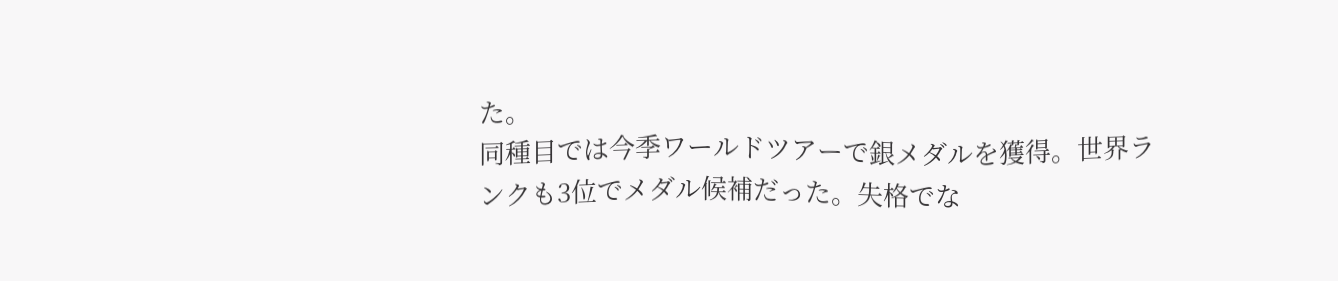た。
同種目では今季ワールドツアーで銀メダルを獲得。世界ランクも3位でメダル候補だった。失格でな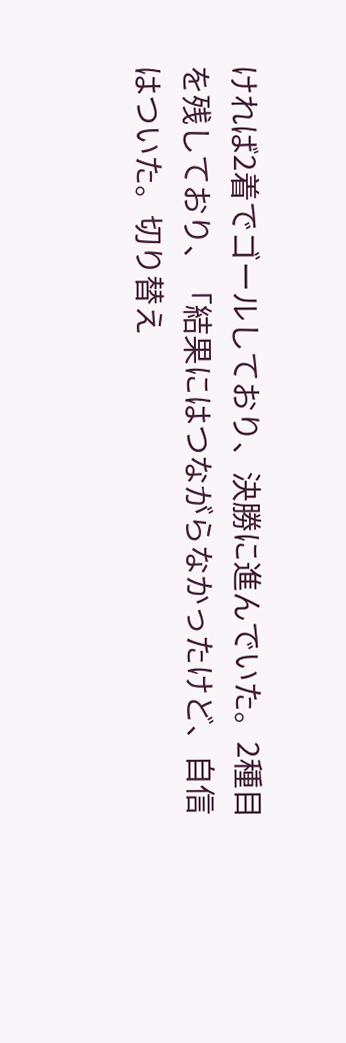ければ2着でゴールしており、決勝に進んでいた。2種目を残しており、「結果にはつながらなかったけど、自信はついた。切り替え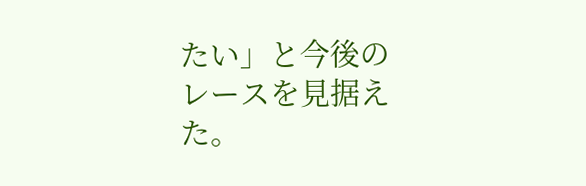たい」と今後のレースを見据えた。